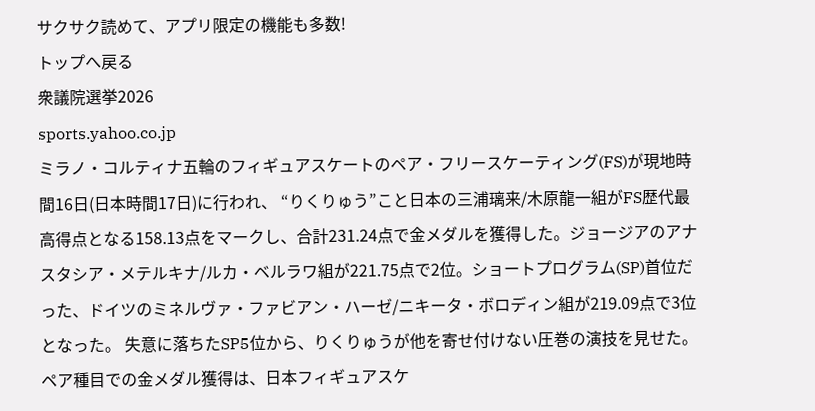サクサク読めて、アプリ限定の機能も多数!
トップへ戻る
衆議院選挙2026
sports.yahoo.co.jp
ミラノ・コルティナ五輪のフィギュアスケートのペア・フリースケーティング(FS)が現地時間16日(日本時間17日)に行われ、 “りくりゅう”こと日本の三浦璃来/木原龍一組がFS歴代最高得点となる158.13点をマークし、合計231.24点で金メダルを獲得した。ジョージアのアナスタシア・メテルキナ/ルカ・ベルラワ組が221.75点で2位。ショートプログラム(SP)首位だった、ドイツのミネルヴァ・ファビアン・ハーゼ/ニキータ・ボロディン組が219.09点で3位となった。 失意に落ちたSP5位から、りくりゅうが他を寄せ付けない圧巻の演技を見せた。ペア種目での金メダル獲得は、日本フィギュアスケ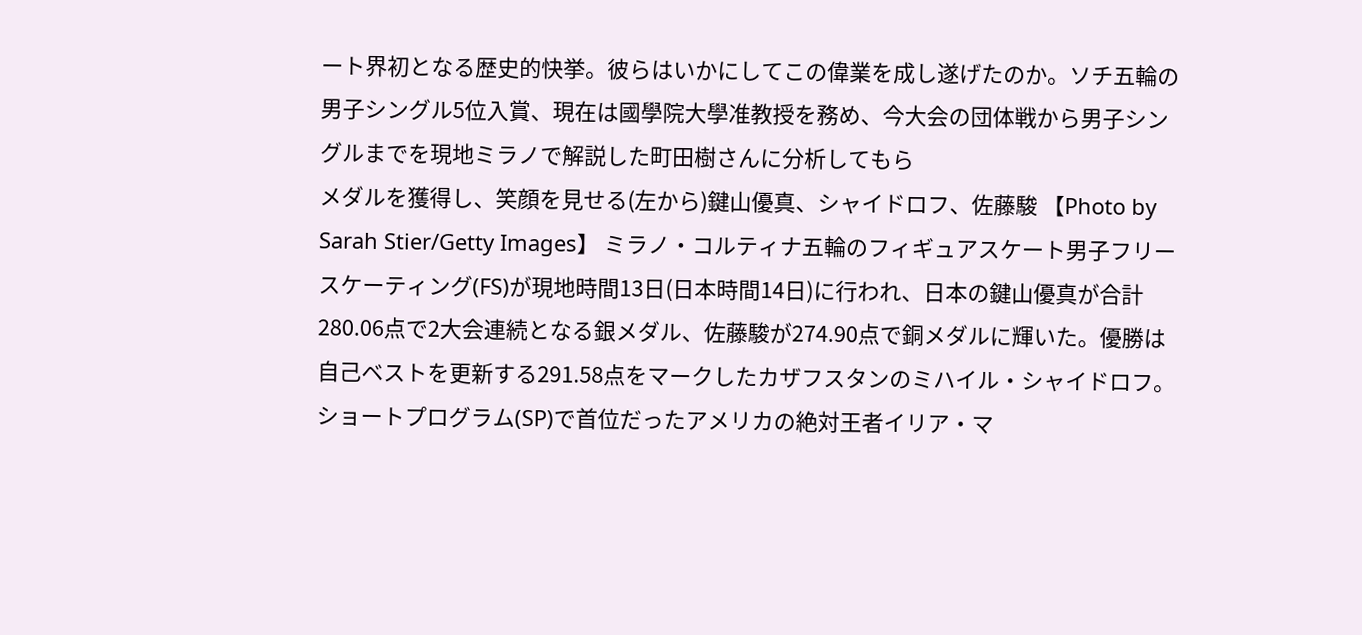ート界初となる歴史的快挙。彼らはいかにしてこの偉業を成し遂げたのか。ソチ五輪の男子シングル5位入賞、現在は國學院大學准教授を務め、今大会の団体戦から男子シングルまでを現地ミラノで解説した町田樹さんに分析してもら
メダルを獲得し、笑顔を見せる(左から)鍵山優真、シャイドロフ、佐藤駿 【Photo by Sarah Stier/Getty Images】 ミラノ・コルティナ五輪のフィギュアスケート男子フリースケーティング(FS)が現地時間13日(日本時間14日)に行われ、日本の鍵山優真が合計280.06点で2大会連続となる銀メダル、佐藤駿が274.90点で銅メダルに輝いた。優勝は自己ベストを更新する291.58点をマークしたカザフスタンのミハイル・シャイドロフ。ショートプログラム(SP)で首位だったアメリカの絶対王者イリア・マ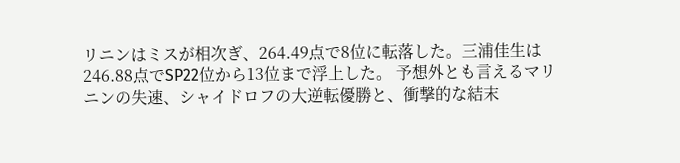リニンはミスが相次ぎ、264.49点で8位に転落した。三浦佳生は246.88点でSP22位から13位まで浮上した。 予想外とも言えるマリニンの失速、シャイドロフの大逆転優勝と、衝撃的な結末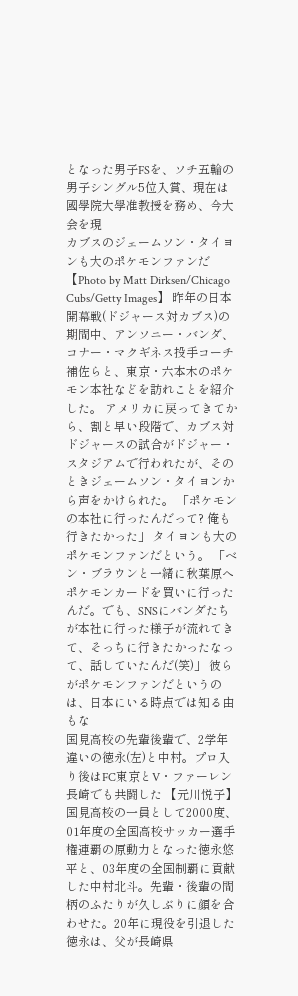となった男子FSを、ソチ五輪の男子シングル5位入賞、現在は國學院大學准教授を務め、今大会を現
カブスのジェームソン・タイヨンも大のポケモンファンだ 【Photo by Matt Dirksen/Chicago Cubs/Getty Images】 昨年の日本開幕戦(ドジャース対カブス)の期間中、アンソニー・バンダ、コナー・マクギネス投手コーチ補佐らと、東京・六本木のポケモン本社などを訪れことを紹介した。 アメリカに戻ってきてから、割と早い段階で、カブス対ドジャースの試合がドジャー・スタジアムで行われたが、そのときジェームソン・タイヨンから声をかけられた。 「ポケモンの本社に行ったんだって? 俺も行きたかった」 タイヨンも大のポケモンファンだという。 「ベン・ブラウンと一緒に秋葉原へポケモンカードを買いに行ったんだ。でも、SNSにバンダたちが本社に行った様子が流れてきて、そっちに行きたかったなって、話していたんだ(笑)」 彼らがポケモンファンだというのは、日本にいる時点では知る由もな
国見高校の先輩後輩で、2学年違いの徳永(左)と中村。プロ入り後はFC東京とV・ファーレン長崎でも共闘した 【元川悦子】 国見高校の一員として2000度、01年度の全国高校サッカー選手権連覇の原動力となった徳永悠平と、03年度の全国制覇に貢献した中村北斗。先輩・後輩の間柄のふたりが久しぶりに顔を合わせた。20年に現役を引退した徳永は、父が長崎県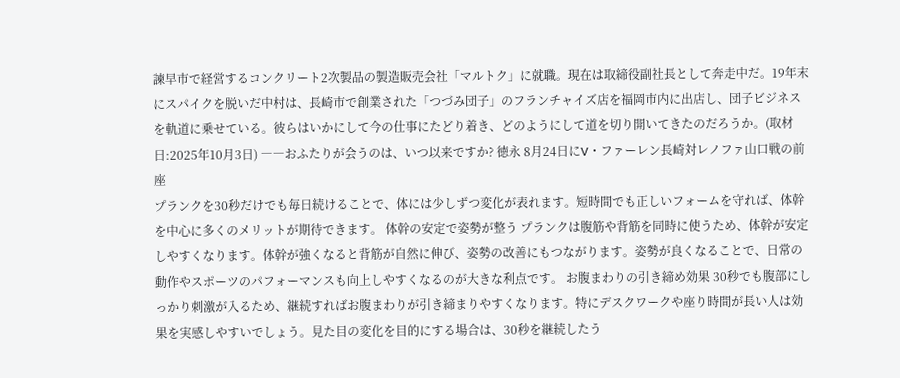諫早市で経営するコンクリート2次製品の製造販売会社「マルトク」に就職。現在は取締役副社長として奔走中だ。19年末にスパイクを脱いだ中村は、長崎市で創業された「つづみ団子」のフランチャイズ店を福岡市内に出店し、団子ビジネスを軌道に乗せている。彼らはいかにして今の仕事にたどり着き、どのようにして道を切り開いてきたのだろうか。(取材日:2025年10月3日) ――おふたりが会うのは、いつ以来ですか? 徳永 8月24日にV・ファーレン長崎対レノファ山口戦の前座
プランクを30秒だけでも毎日続けることで、体には少しずつ変化が表れます。短時間でも正しいフォームを守れば、体幹を中心に多くのメリットが期待できます。 体幹の安定で姿勢が整う プランクは腹筋や背筋を同時に使うため、体幹が安定しやすくなります。体幹が強くなると背筋が自然に伸び、姿勢の改善にもつながります。姿勢が良くなることで、日常の動作やスポーツのパフォーマンスも向上しやすくなるのが大きな利点です。 お腹まわりの引き締め効果 30秒でも腹部にしっかり刺激が入るため、継続すればお腹まわりが引き締まりやすくなります。特にデスクワークや座り時間が長い人は効果を実感しやすいでしょう。見た目の変化を目的にする場合は、30秒を継続したう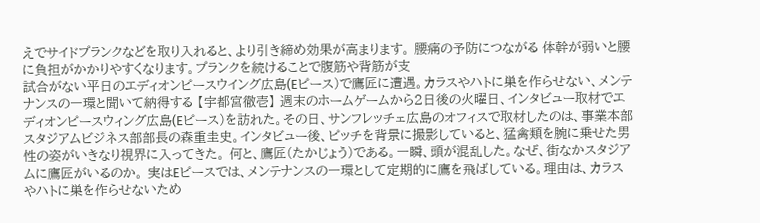えでサイドプランクなどを取り入れると、より引き締め効果が高まります。 腰痛の予防につながる 体幹が弱いと腰に負担がかかりやすくなります。プランクを続けることで腹筋や背筋が支
試合がない平日のエディオンピースウイング広島(Eピース)で鷹匠に遭遇。カラスやハトに巣を作らせない、メンテナンスの一環と聞いて納得する 【宇都宮徹壱】 週末のホームゲームから2日後の火曜日、インタビュー取材でエディオンピースウィング広島(Eピース)を訪れた。その日、サンフレッチェ広島のオフィスで取材したのは、事業本部スタジアムビジネス部部長の森重圭史。インタビュー後、ピッチを背景に撮影していると、猛禽類を腕に乗せた男性の姿がいきなり視界に入ってきた。 何と、鷹匠(たかじょう)である。一瞬、頭が混乱した。なぜ、街なかスタジアムに鷹匠がいるのか。 実はEピースでは、メンテナンスの一環として定期的に鷹を飛ばしている。理由は、カラスやハトに巣を作らせないため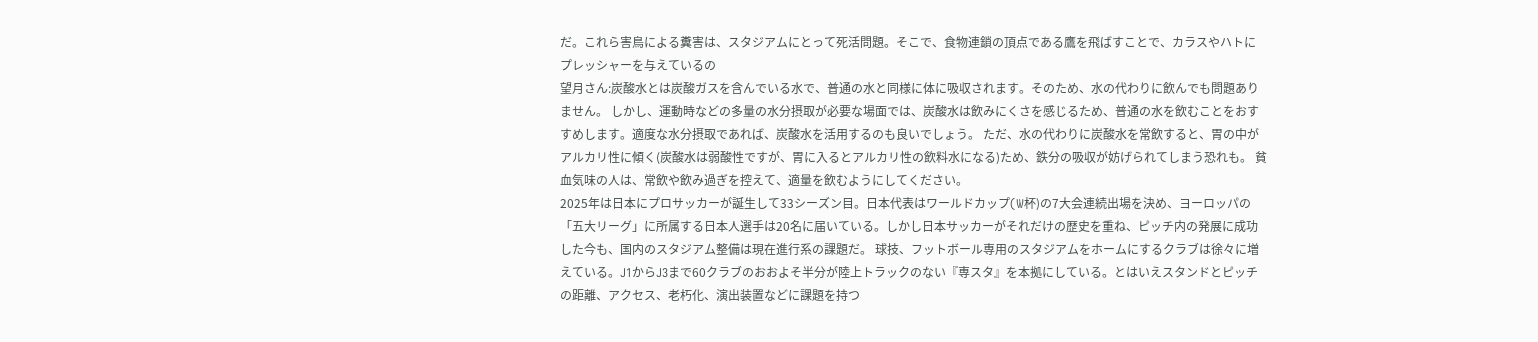だ。これら害鳥による糞害は、スタジアムにとって死活問題。そこで、食物連鎖の頂点である鷹を飛ばすことで、カラスやハトにプレッシャーを与えているの
望月さん:炭酸水とは炭酸ガスを含んでいる水で、普通の水と同様に体に吸収されます。そのため、水の代わりに飲んでも問題ありません。 しかし、運動時などの多量の水分摂取が必要な場面では、炭酸水は飲みにくさを感じるため、普通の水を飲むことをおすすめします。適度な水分摂取であれば、炭酸水を活用するのも良いでしょう。 ただ、水の代わりに炭酸水を常飲すると、胃の中がアルカリ性に傾く(炭酸水は弱酸性ですが、胃に入るとアルカリ性の飲料水になる)ため、鉄分の吸収が妨げられてしまう恐れも。 貧血気味の人は、常飲や飲み過ぎを控えて、適量を飲むようにしてください。
2025年は日本にプロサッカーが誕生して33シーズン目。日本代表はワールドカップ(W杯)の7大会連続出場を決め、ヨーロッパの「五大リーグ」に所属する日本人選手は20名に届いている。しかし日本サッカーがそれだけの歴史を重ね、ピッチ内の発展に成功した今も、国内のスタジアム整備は現在進行系の課題だ。 球技、フットボール専用のスタジアムをホームにするクラブは徐々に増えている。J1からJ3まで60クラブのおおよそ半分が陸上トラックのない『専スタ』を本拠にしている。とはいえスタンドとピッチの距離、アクセス、老朽化、演出装置などに課題を持つ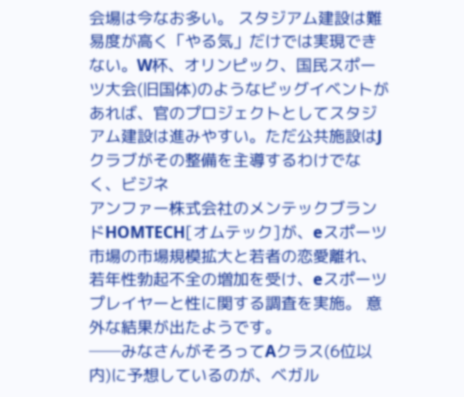会場は今なお多い。 スタジアム建設は難易度が高く「やる気」だけでは実現できない。W杯、オリンピック、国民スポーツ大会(旧国体)のようなビッグイベントがあれば、官のプロジェクトとしてスタジアム建設は進みやすい。ただ公共施設はJクラブがその整備を主導するわけでなく、ビジネ
アンファー株式会社のメンテックブランドHOMTECH[オムテック]が、eスポーツ市場の市場規模拡大と若者の恋愛離れ、若年性勃起不全の増加を受け、eスポーツプレイヤーと性に関する調査を実施。 意外な結果が出たようです。
──みなさんがそろってAクラス(6位以内)に予想しているのが、ベガル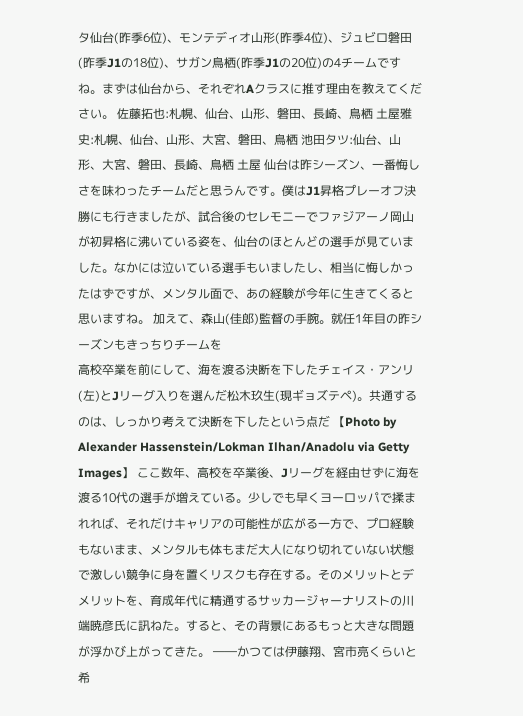タ仙台(昨季6位)、モンテディオ山形(昨季4位)、ジュビロ磐田(昨季J1の18位)、サガン鳥栖(昨季J1の20位)の4チームですね。まずは仙台から、それぞれAクラスに推す理由を教えてください。 佐藤拓也:札幌、仙台、山形、磐田、長崎、鳥栖 土屋雅史:札幌、仙台、山形、大宮、磐田、鳥栖 池田タツ:仙台、山形、大宮、磐田、長崎、鳥栖 土屋 仙台は昨シーズン、一番悔しさを味わったチームだと思うんです。僕はJ1昇格プレーオフ決勝にも行きましたが、試合後のセレモニーでファジアーノ岡山が初昇格に沸いている姿を、仙台のほとんどの選手が見ていました。なかには泣いている選手もいましたし、相当に悔しかったはずですが、メンタル面で、あの経験が今年に生きてくると思いますね。 加えて、森山(佳郎)監督の手腕。就任1年目の昨シーズンもきっちりチームを
高校卒業を前にして、海を渡る決断を下したチェイス・アンリ(左)とJリーグ入りを選んだ松木玖生(現ギョズテペ)。共通するのは、しっかり考えて決断を下したという点だ 【Photo by Alexander Hassenstein/Lokman Ilhan/Anadolu via Getty Images】 ここ数年、高校を卒業後、Jリーグを経由せずに海を渡る10代の選手が増えている。少しでも早くヨーロッパで揉まれれば、それだけキャリアの可能性が広がる一方で、プロ経験もないまま、メンタルも体もまだ大人になり切れていない状態で激しい競争に身を置くリスクも存在する。そのメリットとデメリットを、育成年代に精通するサッカージャーナリストの川端暁彦氏に訊ねた。すると、その背景にあるもっと大きな問題が浮かび上がってきた。 ――かつては伊藤翔、宮市亮くらいと希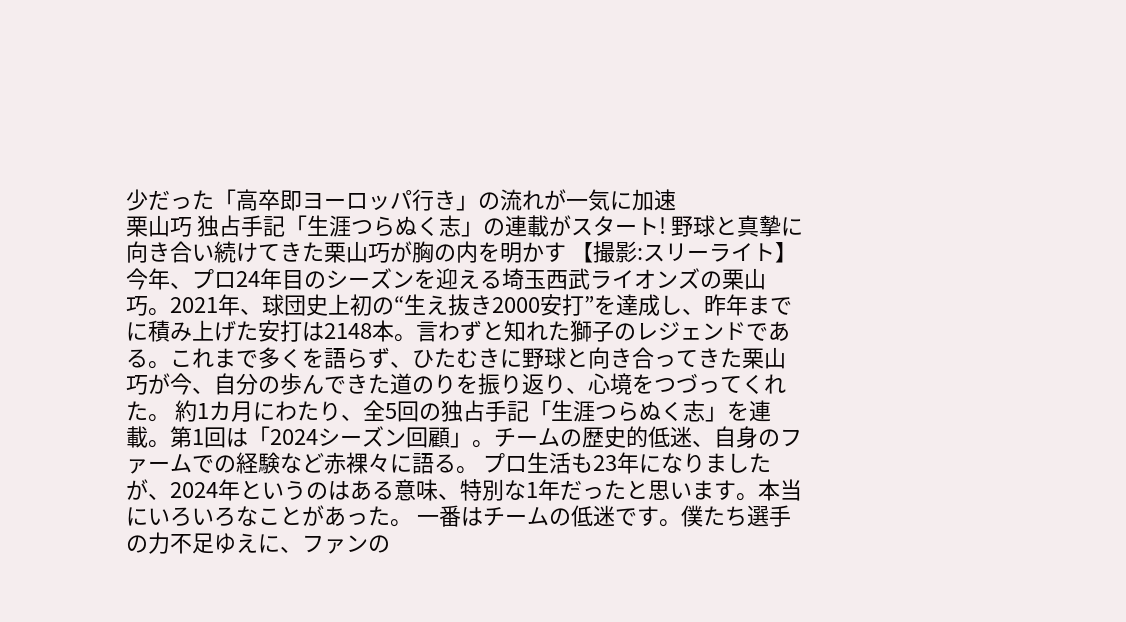少だった「高卒即ヨーロッパ行き」の流れが一気に加速
栗山巧 独占手記「生涯つらぬく志」の連載がスタート! 野球と真摯に向き合い続けてきた栗山巧が胸の内を明かす 【撮影:スリーライト】 今年、プロ24年目のシーズンを迎える埼玉西武ライオンズの栗山巧。2021年、球団史上初の“生え抜き2000安打”を達成し、昨年までに積み上げた安打は2148本。言わずと知れた獅子のレジェンドである。これまで多くを語らず、ひたむきに野球と向き合ってきた栗山巧が今、自分の歩んできた道のりを振り返り、心境をつづってくれた。 約1カ月にわたり、全5回の独占手記「生涯つらぬく志」を連載。第1回は「2024シーズン回顧」。チームの歴史的低迷、自身のファームでの経験など赤裸々に語る。 プロ生活も23年になりましたが、2024年というのはある意味、特別な1年だったと思います。本当にいろいろなことがあった。 一番はチームの低迷です。僕たち選手の力不足ゆえに、ファンの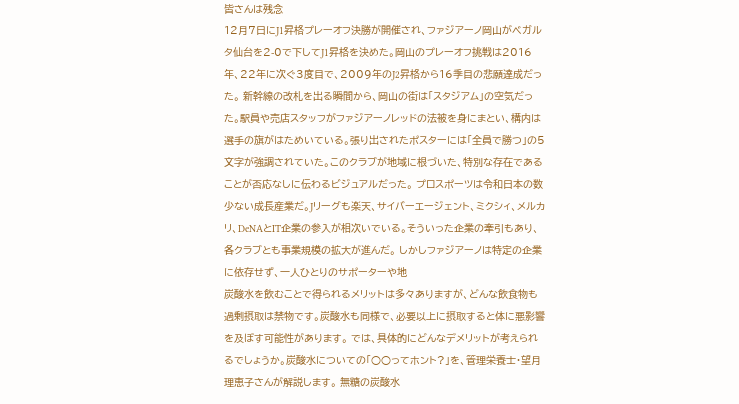皆さんは残念
12月7日にJ1昇格プレーオフ決勝が開催され、ファジアーノ岡山がベガルタ仙台を2-0で下してJ1昇格を決めた。岡山のプレーオフ挑戦は2016年、22年に次ぐ3度目で、2009年のJ2昇格から16季目の悲願達成だった。 新幹線の改札を出る瞬間から、岡山の街は「スタジアム」の空気だった。駅員や売店スタッフがファジアーノレッドの法被を身にまとい、構内は選手の旗がはためいている。張り出されたポスターには「全員で勝つ」の5文字が強調されていた。このクラブが地域に根づいた、特別な存在であることが否応なしに伝わるビジュアルだった。 プロスポーツは令和日本の数少ない成長産業だ。Jリーグも楽天、サイバーエージェント、ミクシィ、メルカリ、DeNAとIT企業の参入が相次いでいる。そういった企業の牽引もあり、各クラブとも事業規模の拡大が進んだ。 しかしファジアーノは特定の企業に依存せず、一人ひとりのサポーターや地
炭酸水を飲むことで得られるメリットは多々ありますが、どんな飲食物も過剰摂取は禁物です。炭酸水も同様で、必要以上に摂取すると体に悪影響を及ぼす可能性があります。 では、具体的にどんなデメリットが考えられるでしょうか。炭酸水についての「○○ってホント?」を、管理栄養士・望月理恵子さんが解説します。 無糖の炭酸水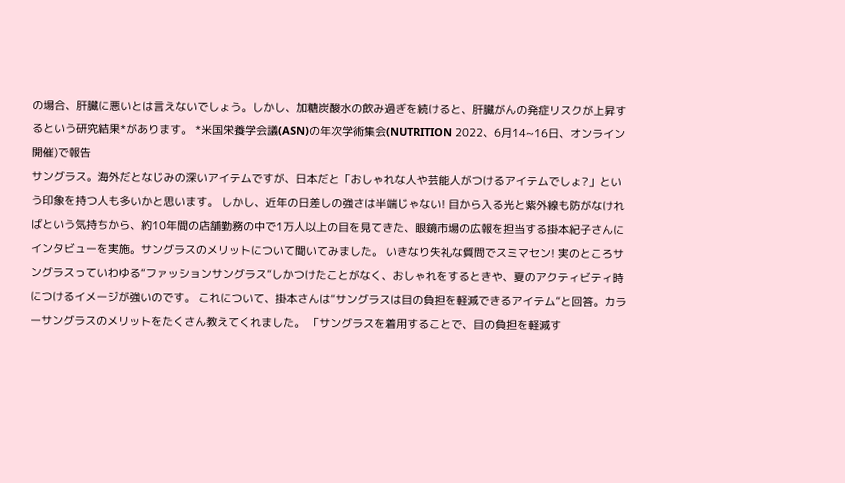の場合、肝臓に悪いとは言えないでしょう。しかし、加糖炭酸水の飲み過ぎを続けると、肝臓がんの発症リスクが上昇するという研究結果*があります。 *米国栄養学会議(ASN)の年次学術集会(NUTRITION 2022、6月14~16日、オンライン開催)で報告
サングラス。海外だとなじみの深いアイテムですが、日本だと「おしゃれな人や芸能人がつけるアイテムでしょ?」という印象を持つ人も多いかと思います。 しかし、近年の日差しの強さは半端じゃない! 目から入る光と紫外線も防がなければという気持ちから、約10年間の店舗勤務の中で1万人以上の目を見てきた、眼鏡市場の広報を担当する掛本紀子さんにインタビューを実施。サングラスのメリットについて聞いてみました。 いきなり失礼な質問でスミマセン! 実のところサングラスっていわゆる“ファッションサングラス”しかつけたことがなく、おしゃれをするときや、夏のアクティビティ時につけるイメージが強いのです。 これについて、掛本さんは“サングラスは目の負担を軽減できるアイテム”と回答。カラーサングラスのメリットをたくさん教えてくれました。 「サングラスを着用することで、目の負担を軽減す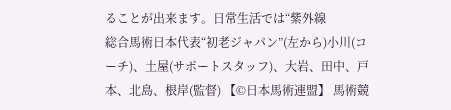ることが出来ます。日常生活では“紫外線
総合馬術日本代表“初老ジャパン”(左から)小川(コーチ)、土屋(サポートスタッフ)、大岩、田中、戸本、北島、根岸(監督) 【©日本馬術連盟】 馬術競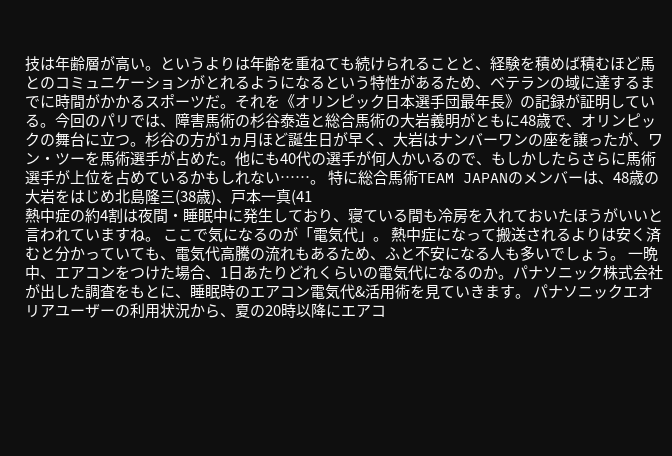技は年齢層が高い。というよりは年齢を重ねても続けられることと、経験を積めば積むほど馬とのコミュニケーションがとれるようになるという特性があるため、ベテランの域に達するまでに時間がかかるスポーツだ。それを《オリンピック日本選手団最年長》の記録が証明している。今回のパリでは、障害馬術の杉谷泰造と総合馬術の大岩義明がともに48歳で、オリンピックの舞台に立つ。杉谷の方が1ヵ月ほど誕生日が早く、大岩はナンバーワンの座を譲ったが、ワン・ツーを馬術選手が占めた。他にも40代の選手が何人かいるので、もしかしたらさらに馬術選手が上位を占めているかもしれない……。 特に総合馬術TEAM JAPANのメンバーは、48歳の大岩をはじめ北島隆三(38歳)、戸本一真(41
熱中症の約4割は夜間・睡眠中に発生しており、寝ている間も冷房を入れておいたほうがいいと言われていますね。 ここで気になるのが「電気代」。 熱中症になって搬送されるよりは安く済むと分かっていても、電気代高騰の流れもあるため、ふと不安になる人も多いでしょう。 一晩中、エアコンをつけた場合、1日あたりどれくらいの電気代になるのか。パナソニック株式会社が出した調査をもとに、睡眠時のエアコン電気代&活用術を見ていきます。 パナソニックエオリアユーザーの利用状況から、夏の20時以降にエアコ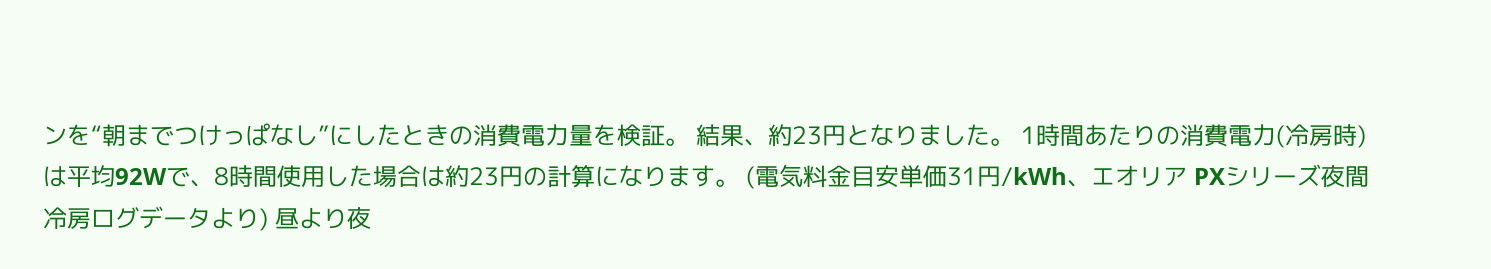ンを“朝までつけっぱなし”にしたときの消費電力量を検証。 結果、約23円となりました。 1時間あたりの消費電力(冷房時)は平均92Wで、8時間使用した場合は約23円の計算になります。 (電気料金目安単価31円/kWh、エオリア PXシリーズ夜間冷房ログデータより) 昼より夜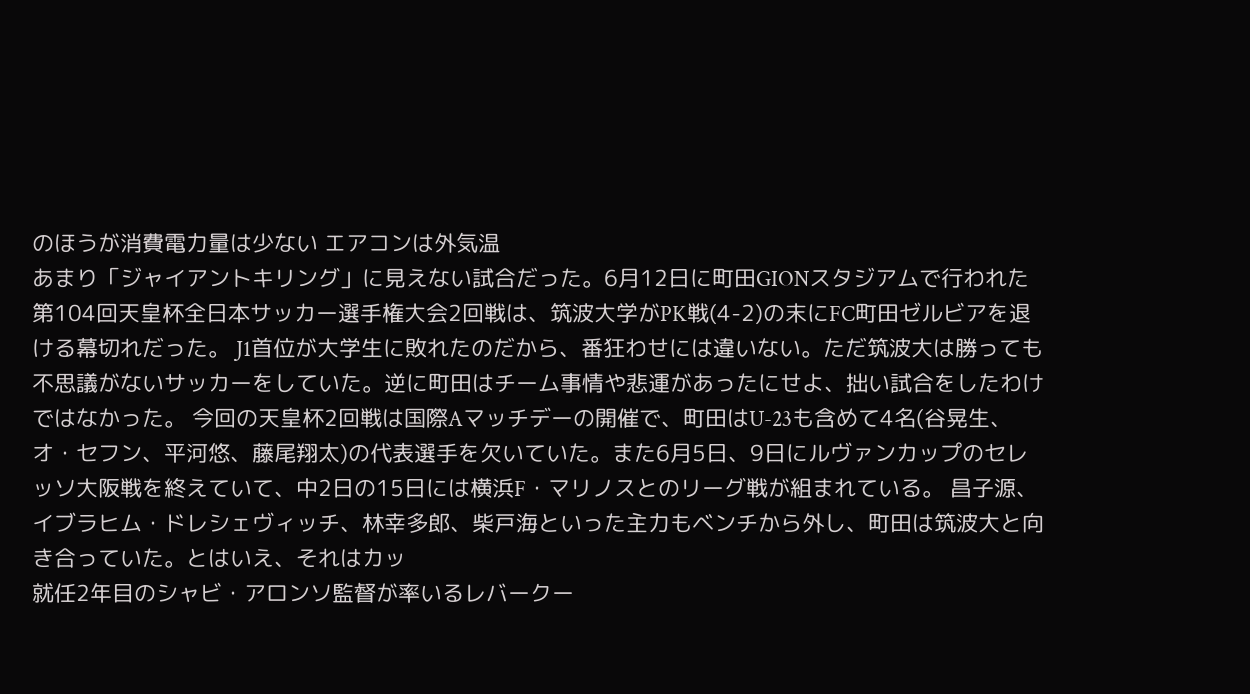のほうが消費電力量は少ない エアコンは外気温
あまり「ジャイアントキリング」に見えない試合だった。6月12日に町田GIONスタジアムで行われた第104回天皇杯全日本サッカー選手権大会2回戦は、筑波大学がPK戦(4-2)の末にFC町田ゼルビアを退ける幕切れだった。 J1首位が大学生に敗れたのだから、番狂わせには違いない。ただ筑波大は勝っても不思議がないサッカーをしていた。逆に町田はチーム事情や悲運があったにせよ、拙い試合をしたわけではなかった。 今回の天皇杯2回戦は国際Aマッチデーの開催で、町田はU-23も含めて4名(谷晃生、オ・セフン、平河悠、藤尾翔太)の代表選手を欠いていた。また6月5日、9日にルヴァンカップのセレッソ大阪戦を終えていて、中2日の15日には横浜F・マリノスとのリーグ戦が組まれている。 昌子源、イブラヒム・ドレシェヴィッチ、林幸多郎、柴戸海といった主力もベンチから外し、町田は筑波大と向き合っていた。とはいえ、それはカッ
就任2年目のシャビ・アロンソ監督が率いるレバークー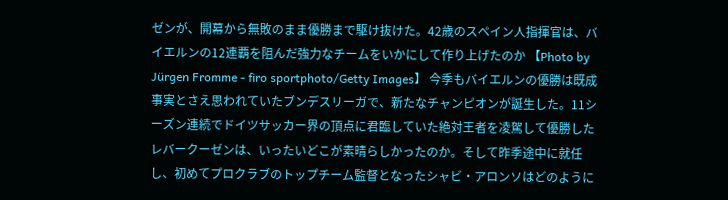ゼンが、開幕から無敗のまま優勝まで駆け抜けた。42歳のスペイン人指揮官は、バイエルンの12連覇を阻んだ強力なチームをいかにして作り上げたのか 【Photo by Jürgen Fromme - firo sportphoto/Getty Images】 今季もバイエルンの優勝は既成事実とさえ思われていたブンデスリーガで、新たなチャンピオンが誕生した。11シーズン連続でドイツサッカー界の頂点に君臨していた絶対王者を凌駕して優勝したレバークーゼンは、いったいどこが素晴らしかったのか。そして昨季途中に就任し、初めてプロクラブのトップチーム監督となったシャビ・アロンソはどのように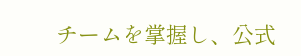チームを掌握し、公式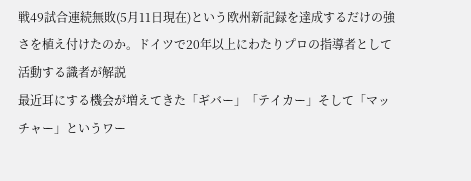戦49試合連続無敗(5月11日現在)という欧州新記録を達成するだけの強さを植え付けたのか。ドイツで20年以上にわたりプロの指導者として活動する識者が解説
最近耳にする機会が増えてきた「ギバー」「テイカー」そして「マッチャー」というワー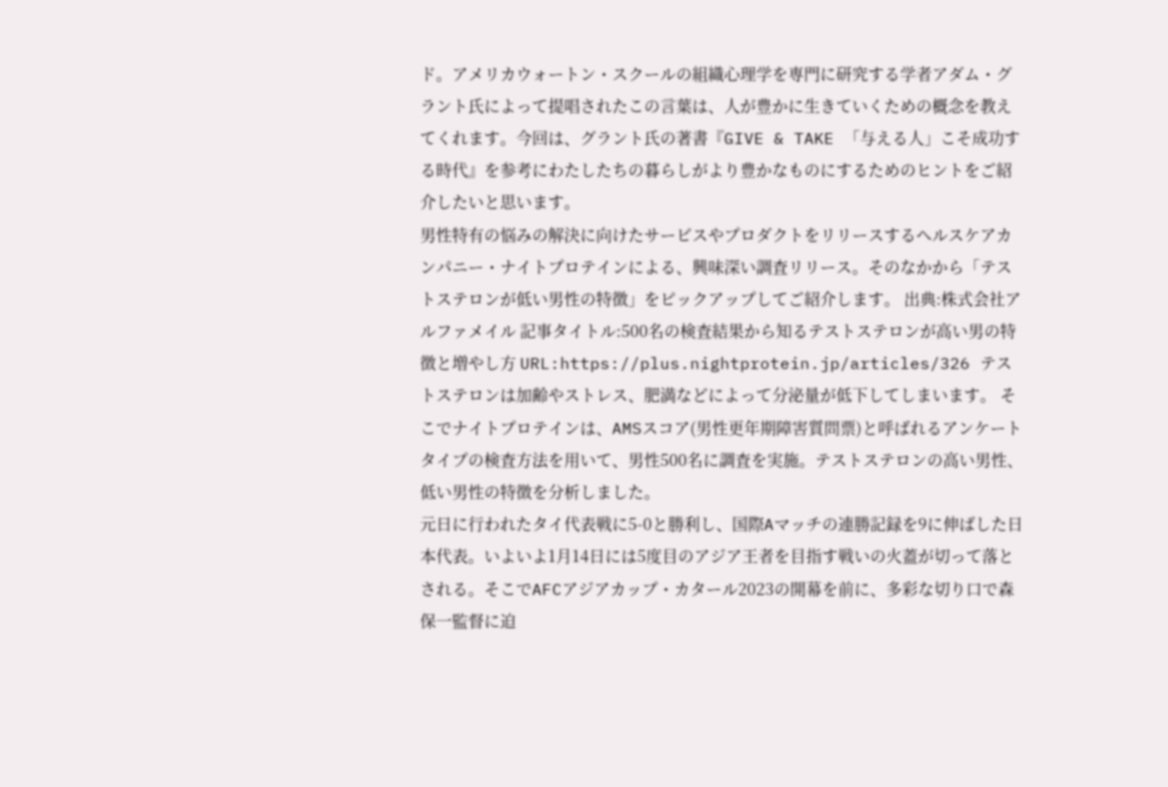ド。アメリカウォートン・スクールの組織心理学を専門に研究する学者アダム・グラント氏によって提唱されたこの言葉は、人が豊かに生きていくための概念を教えてくれます。今回は、グラント氏の著書『GIVE & TAKE 「与える人」こそ成功する時代』を参考にわたしたちの暮らしがより豊かなものにするためのヒントをご紹介したいと思います。
男性特有の悩みの解決に向けたサービスやプロダクトをリリースするヘルスケアカンパニー・ナイトプロテインによる、興味深い調査リリース。そのなかから「テストステロンが低い男性の特徴」をピックアップしてご紹介します。 出典:株式会社アルファメイル 記事タイトル:500名の検査結果から知るテストステロンが高い男の特徴と増やし方 URL:https://plus.nightprotein.jp/articles/326 テストステロンは加齢やストレス、肥満などによって分泌量が低下してしまいます。 そこでナイトプロテインは、AMSスコア(男性更年期障害質問票)と呼ばれるアンケートタイプの検査方法を用いて、男性500名に調査を実施。テストステロンの高い男性、低い男性の特徴を分析しました。
元日に行われたタイ代表戦に5-0と勝利し、国際Aマッチの連勝記録を9に伸ばした日本代表。いよいよ1月14日には5度目のアジア王者を目指す戦いの火蓋が切って落とされる。そこでAFCアジアカップ・カタール2023の開幕を前に、多彩な切り口で森保一監督に迫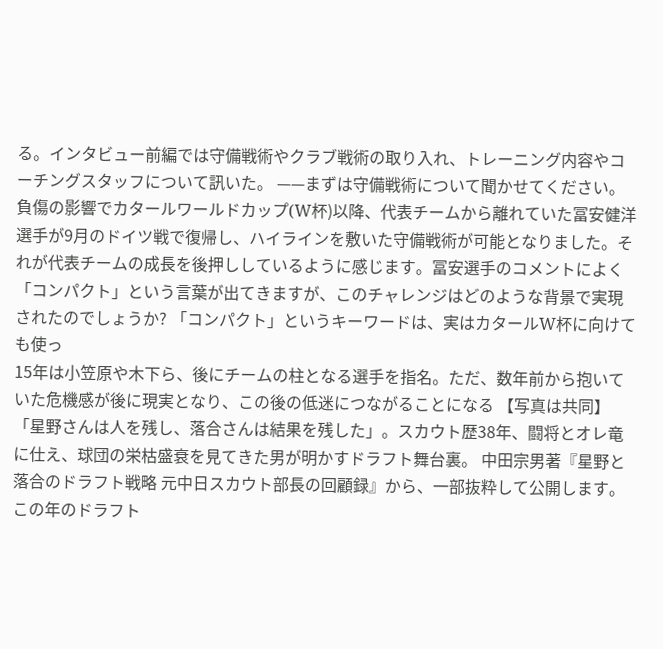る。インタビュー前編では守備戦術やクラブ戦術の取り入れ、トレーニング内容やコーチングスタッフについて訊いた。 ——まずは守備戦術について聞かせてください。負傷の影響でカタールワールドカップ(W杯)以降、代表チームから離れていた冨安健洋選手が9月のドイツ戦で復帰し、ハイラインを敷いた守備戦術が可能となりました。それが代表チームの成長を後押ししているように感じます。冨安選手のコメントによく「コンパクト」という言葉が出てきますが、このチャレンジはどのような背景で実現されたのでしょうか? 「コンパクト」というキーワードは、実はカタールW杯に向けても使っ
15年は小笠原や木下ら、後にチームの柱となる選手を指名。ただ、数年前から抱いていた危機感が後に現実となり、この後の低迷につながることになる 【写真は共同】 「星野さんは人を残し、落合さんは結果を残した」。スカウト歴38年、闘将とオレ竜に仕え、球団の栄枯盛衰を見てきた男が明かすドラフト舞台裏。 中田宗男著『星野と落合のドラフト戦略 元中日スカウト部長の回顧録』から、一部抜粋して公開します。 この年のドラフト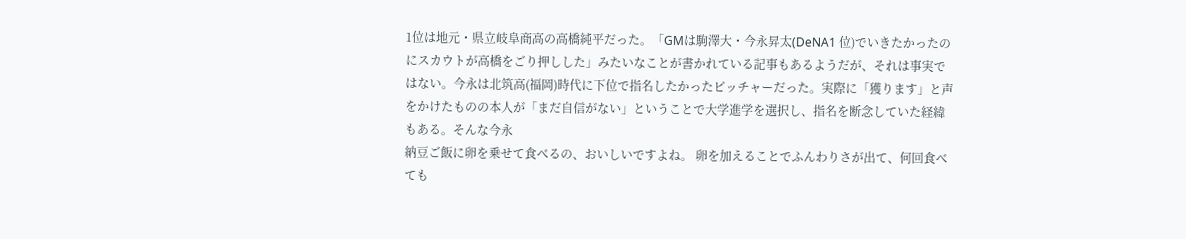1位は地元・県立岐阜商高の高橋純平だった。「GMは駒澤大・今永昇太(DeNA1 位)でいきたかったのにスカウトが高橋をごり押しした」みたいなことが書かれている記事もあるようだが、それは事実ではない。今永は北筑高(福岡)時代に下位で指名したかったピッチャーだった。実際に「獲ります」と声をかけたものの本人が「まだ自信がない」ということで大学進学を選択し、指名を断念していた経緯もある。そんな今永
納豆ご飯に卵を乗せて食べるの、おいしいですよね。 卵を加えることでふんわりさが出て、何回食べても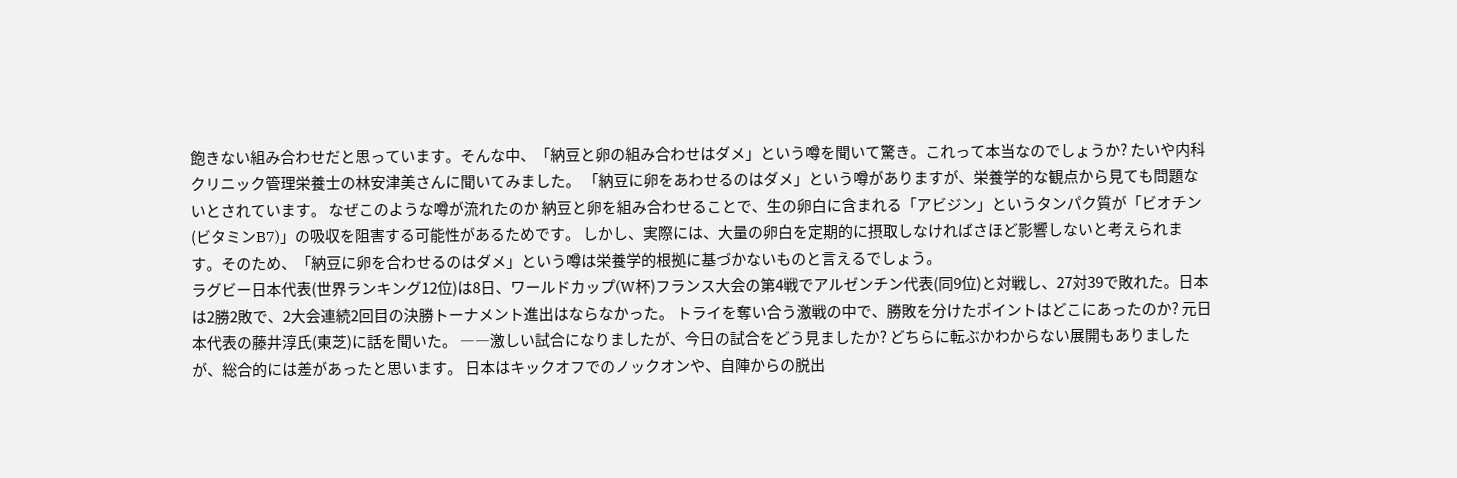飽きない組み合わせだと思っています。そんな中、「納豆と卵の組み合わせはダメ」という噂を聞いて驚き。これって本当なのでしょうか? たいや内科クリニック管理栄養士の林安津美さんに聞いてみました。 「納豆に卵をあわせるのはダメ」という噂がありますが、栄養学的な観点から見ても問題ないとされています。 なぜこのような噂が流れたのか 納豆と卵を組み合わせることで、生の卵白に含まれる「アビジン」というタンパク質が「ビオチン(ビタミンB7)」の吸収を阻害する可能性があるためです。 しかし、実際には、大量の卵白を定期的に摂取しなければさほど影響しないと考えられます。そのため、「納豆に卵を合わせるのはダメ」という噂は栄養学的根拠に基づかないものと言えるでしょう。
ラグビー日本代表(世界ランキング12位)は8日、ワールドカップ(W杯)フランス大会の第4戦でアルゼンチン代表(同9位)と対戦し、27対39で敗れた。日本は2勝2敗で、2大会連続2回目の決勝トーナメント進出はならなかった。 トライを奪い合う激戦の中で、勝敗を分けたポイントはどこにあったのか? 元日本代表の藤井淳氏(東芝)に話を聞いた。 ――激しい試合になりましたが、今日の試合をどう見ましたか? どちらに転ぶかわからない展開もありましたが、総合的には差があったと思います。 日本はキックオフでのノックオンや、自陣からの脱出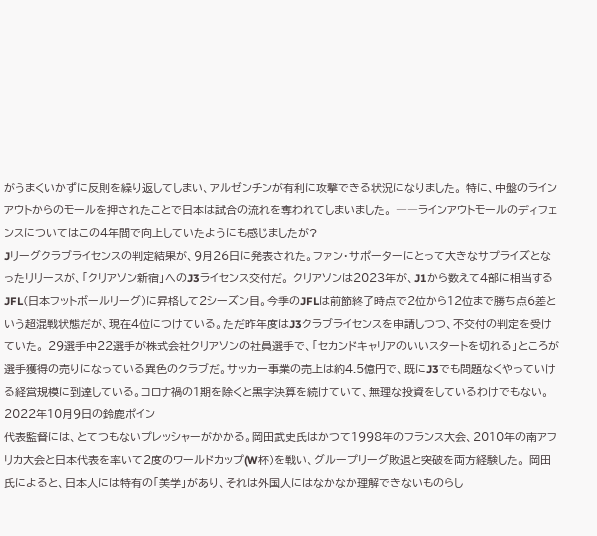がうまくいかずに反則を繰り返してしまい、アルゼンチンが有利に攻撃できる状況になりました。 特に、中盤のラインアウトからのモールを押されたことで日本は試合の流れを奪われてしまいました。 ――ラインアウトモールのディフェンスについてはこの4年間で向上していたようにも感じましたが?
Jリーグクラブライセンスの判定結果が、9月26日に発表された。ファン・サポーターにとって大きなサプライズとなったリリースが、「クリアソン新宿」へのJ3ライセンス交付だ。 クリアソンは2023年が、J1から数えて4部に相当するJFL(日本フットボールリーグ)に昇格して2シーズン目。今季のJFLは前節終了時点で2位から12位まで勝ち点6差という超混戦状態だが、現在4位につけている。ただ昨年度はJ3クラブライセンスを申請しつつ、不交付の判定を受けていた。 29選手中22選手が株式会社クリアソンの社員選手で、「セカンドキャリアのいいスタートを切れる」ところが選手獲得の売りになっている異色のクラブだ。サッカー事業の売上は約4.5億円で、既にJ3でも問題なくやっていける経営規模に到達している。コロナ禍の1期を除くと黒字決算を続けていて、無理な投資をしているわけでもない。2022年10月9日の鈴鹿ポイン
代表監督には、とてつもないプレッシャーがかかる。岡田武史氏はかつて1998年のフランス大会、2010年の南アフリカ大会と日本代表を率いて2度のワールドカップ(W杯)を戦い、グループリーグ敗退と突破を両方経験した。 岡田氏によると、日本人には特有の「美学」があり、それは外国人にはなかなか理解できないものらし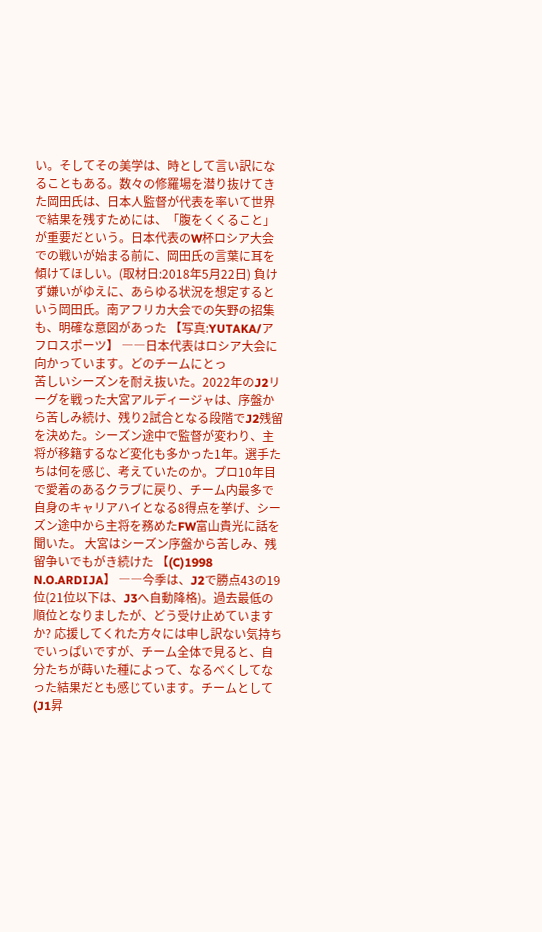い。そしてその美学は、時として言い訳になることもある。数々の修羅場を潜り抜けてきた岡田氏は、日本人監督が代表を率いて世界で結果を残すためには、「腹をくくること」が重要だという。日本代表のW杯ロシア大会での戦いが始まる前に、岡田氏の言葉に耳を傾けてほしい。(取材日:2018年5月22日) 負けず嫌いがゆえに、あらゆる状況を想定するという岡田氏。南アフリカ大会での矢野の招集も、明確な意図があった 【写真:YUTAKA/アフロスポーツ】 ――日本代表はロシア大会に向かっています。どのチームにとっ
苦しいシーズンを耐え抜いた。2022年のJ2リーグを戦った大宮アルディージャは、序盤から苦しみ続け、残り2試合となる段階でJ2残留を決めた。シーズン途中で監督が変わり、主将が移籍するなど変化も多かった1年。選手たちは何を感じ、考えていたのか。プロ10年目で愛着のあるクラブに戻り、チーム内最多で自身のキャリアハイとなる8得点を挙げ、シーズン途中から主将を務めたFW富山貴光に話を聞いた。 大宮はシーズン序盤から苦しみ、残留争いでもがき続けた 【(C)1998 N.O.ARDIJA】 ――今季は、J2で勝点43の19位(21位以下は、J3へ自動降格)。過去最低の順位となりましたが、どう受け止めていますか? 応援してくれた方々には申し訳ない気持ちでいっぱいですが、チーム全体で見ると、自分たちが蒔いた種によって、なるべくしてなった結果だとも感じています。チームとして(J1昇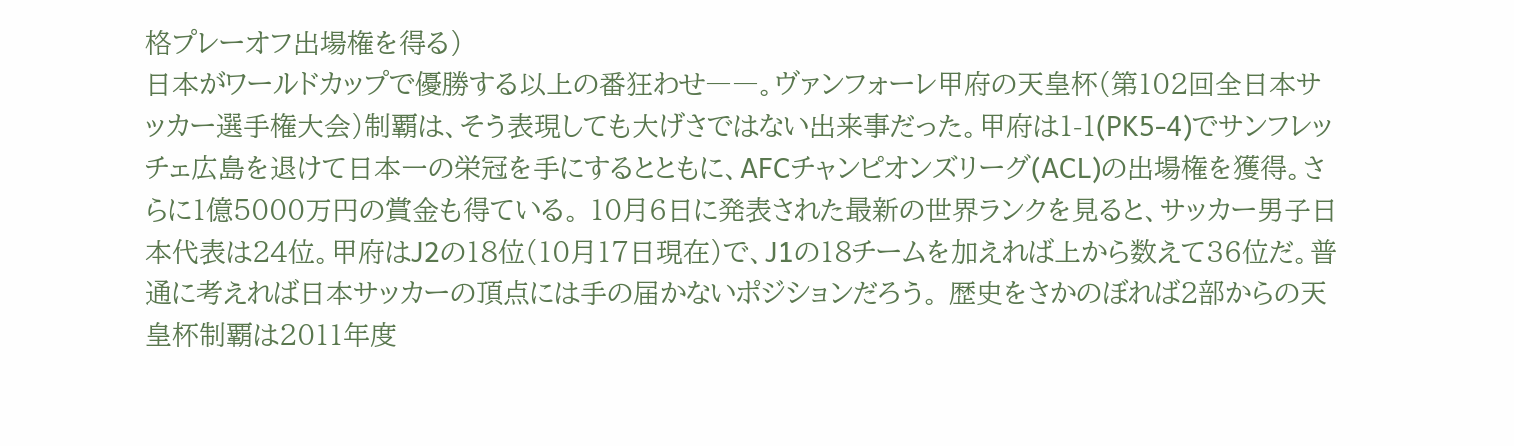格プレーオフ出場権を得る)
日本がワールドカップで優勝する以上の番狂わせ――。ヴァンフォーレ甲府の天皇杯(第102回全日本サッカー選手権大会)制覇は、そう表現しても大げさではない出来事だった。甲府は1-1(PK5-4)でサンフレッチェ広島を退けて日本一の栄冠を手にするとともに、AFCチャンピオンズリーグ(ACL)の出場権を獲得。さらに1億5000万円の賞金も得ている。 10月6日に発表された最新の世界ランクを見ると、サッカー男子日本代表は24位。甲府はJ2の18位(10月17日現在)で、J1の18チームを加えれば上から数えて36位だ。普通に考えれば日本サッカーの頂点には手の届かないポジションだろう。 歴史をさかのぼれば2部からの天皇杯制覇は2011年度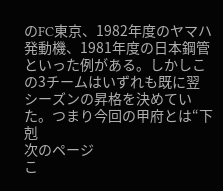のFC東京、1982年度のヤマハ発動機、1981年度の日本鋼管といった例がある。しかしこの3チームはいずれも既に翌シーズンの昇格を決めていた。つまり今回の甲府とは“下剋
次のページ
こ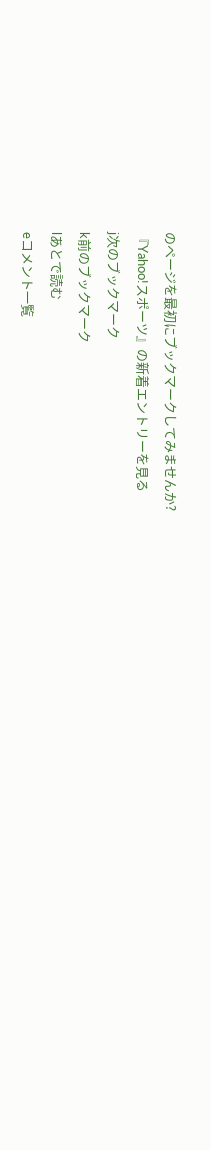のページを最初にブックマークしてみませんか?
『Yahoo!スポーツ』の新着エントリーを見る
j次のブックマーク
k前のブックマーク
lあとで読む
eコメント一覧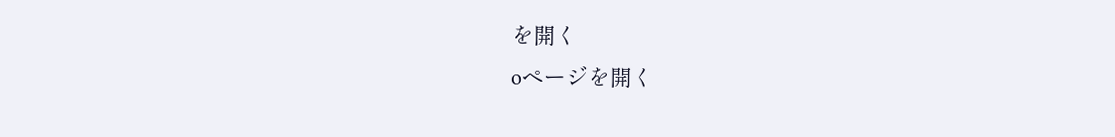を開く
oページを開く